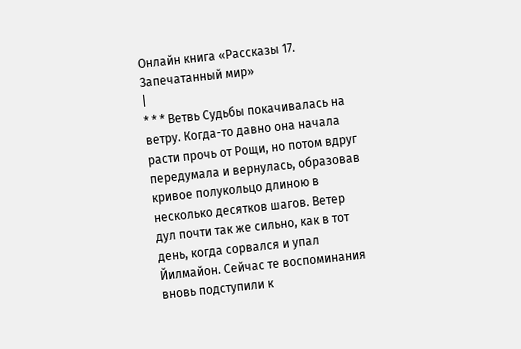Онлайн книга «Рассказы 17. Запечатанный мир»
|
* * * Ветвь Судьбы покачивалась на ветру. Когда-то давно она начала расти прочь от Рощи, но потом вдруг передумала и вернулась, образовав кривое полукольцо длиною в несколько десятков шагов. Ветер дул почти так же сильно, как в тот день, когда сорвался и упал Йилмайон. Сейчас те воспоминания вновь подступили к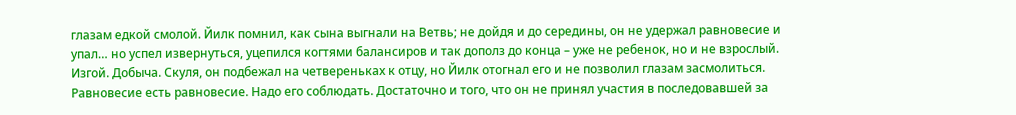глазам едкой смолой. Йилк помнил, как сына выгнали на Ветвь; не дойдя и до середины, он не удержал равновесие и упал… но успел извернуться, уцепился когтями балансиров и так дополз до конца – уже не ребенок, но и не взрослый. Изгой. Добыча. Скуля, он подбежал на четвереньках к отцу, но Йилк отогнал его и не позволил глазам засмолиться. Равновесие есть равновесие. Надо его соблюдать. Достаточно и того, что он не принял участия в последовавшей за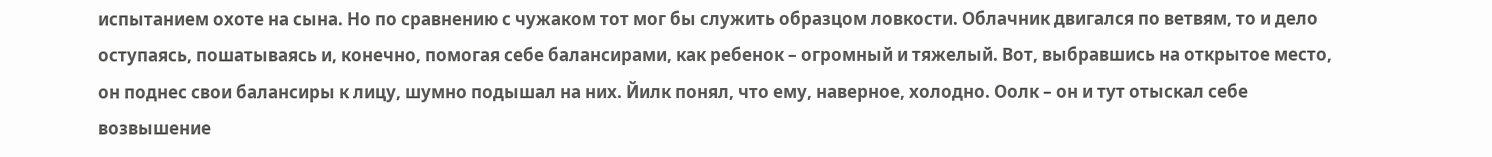испытанием охоте на сына. Но по сравнению с чужаком тот мог бы служить образцом ловкости. Облачник двигался по ветвям, то и дело оступаясь, пошатываясь и, конечно, помогая себе балансирами, как ребенок – огромный и тяжелый. Вот, выбравшись на открытое место, он поднес свои балансиры к лицу, шумно подышал на них. Йилк понял, что ему, наверное, холодно. Оолк – он и тут отыскал себе возвышение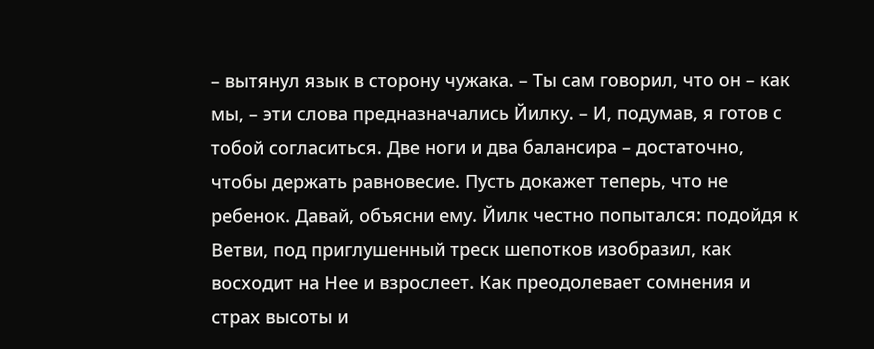– вытянул язык в сторону чужака. – Ты сам говорил, что он – как мы, – эти слова предназначались Йилку. – И, подумав, я готов с тобой согласиться. Две ноги и два балансира – достаточно, чтобы держать равновесие. Пусть докажет теперь, что не ребенок. Давай, объясни ему. Йилк честно попытался: подойдя к Ветви, под приглушенный треск шепотков изобразил, как восходит на Нее и взрослеет. Как преодолевает сомнения и страх высоты и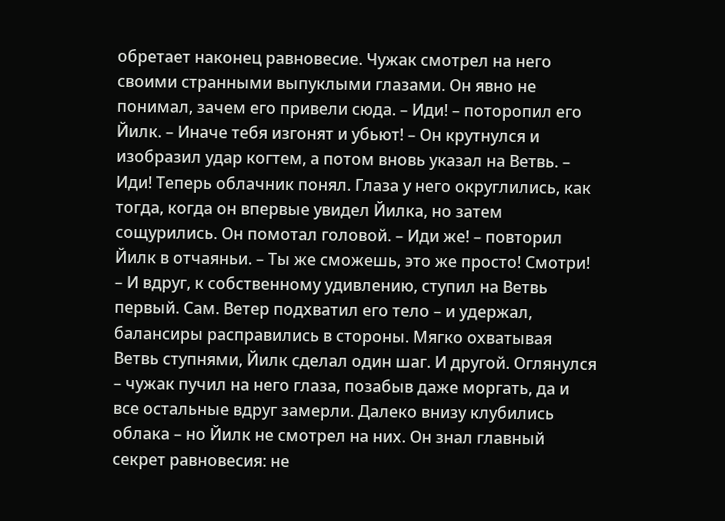обретает наконец равновесие. Чужак смотрел на него своими странными выпуклыми глазами. Он явно не понимал, зачем его привели сюда. – Иди! – поторопил его Йилк. – Иначе тебя изгонят и убьют! – Он крутнулся и изобразил удар когтем, а потом вновь указал на Ветвь. – Иди! Теперь облачник понял. Глаза у него округлились, как тогда, когда он впервые увидел Йилка, но затем сощурились. Он помотал головой. – Иди же! – повторил Йилк в отчаяньи. – Ты же сможешь, это же просто! Смотри! – И вдруг, к собственному удивлению, ступил на Ветвь первый. Сам. Ветер подхватил его тело – и удержал, балансиры расправились в стороны. Мягко охватывая Ветвь ступнями, Йилк сделал один шаг. И другой. Оглянулся – чужак пучил на него глаза, позабыв даже моргать, да и все остальные вдруг замерли. Далеко внизу клубились облака – но Йилк не смотрел на них. Он знал главный секрет равновесия: не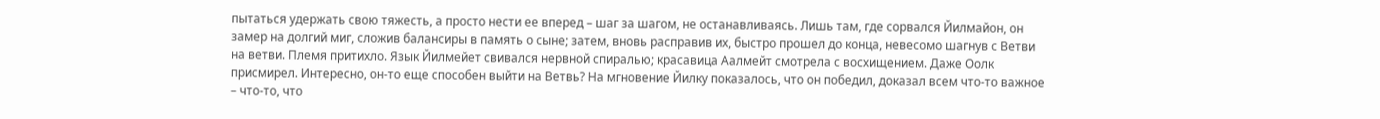пытаться удержать свою тяжесть, а просто нести ее вперед – шаг за шагом, не останавливаясь. Лишь там, где сорвался Йилмайон, он замер на долгий миг, сложив балансиры в память о сыне; затем, вновь расправив их, быстро прошел до конца, невесомо шагнув с Ветви на ветви. Племя притихло. Язык Йилмейет свивался нервной спиралью; красавица Аалмейт смотрела с восхищением. Даже Оолк присмирел. Интересно, он-то еще способен выйти на Ветвь? На мгновение Йилку показалось, что он победил, доказал всем что-то важное – что-то, что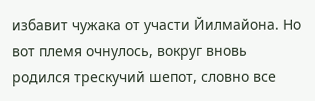избавит чужака от участи Йилмайона. Но вот племя очнулось, вокруг вновь родился трескучий шепот, словно все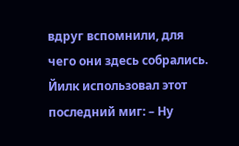вдруг вспомнили, для чего они здесь собрались. Йилк использовал этот последний миг: – Ну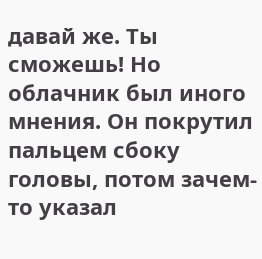давай же. Ты сможешь! Но облачник был иного мнения. Он покрутил пальцем сбоку головы, потом зачем-то указал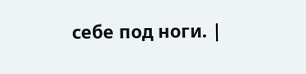себе под ноги. |